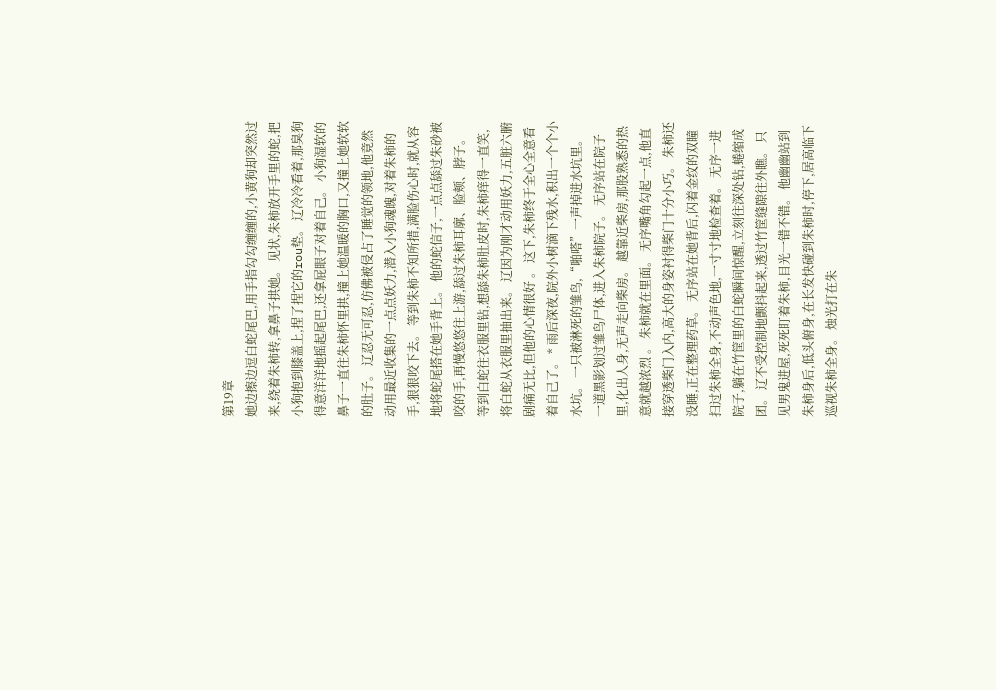第19章
她边擦边逗白蛇尾巴,用手指勾勾缠缠的,小黄狗却突然过来,绕着朱柿转,拿鼻子拱她。 见状,朱柿放开手里的蛇,把小狗抱到膝盖上,捏了捏它的rou垫。 辽冷冷看着,那臭狗得意洋洋地摇起尾巴,还拿屁眼子对着自己。 小狗湿软的鼻子一直往朱柿怀里拱,撞上她温暖的胸口,又撞上她软软的肚子。 辽忍无可忍,仿佛被侵占了睡觉的领地,他竟然动用最近收集的一点点妖力,潜入小狗魂魄,对着朱柿的手,狠狠咬下去。 等到朱柿不知所措,满脸伤心时,就从容地将蛇尾搭在她手背上。 他的蛇信子,一点点舔过朱砂被咬的手,再慢悠悠往上游,舔过朱柿耳廓、脸颊、脖子。 等到白蛇往衣服里钻,想舔朱柿肚皮时,朱柿痒得一直笑,将白蛇从衣服里抽出来。 辽因为刚才动用妖力,五脏六腑剧痛无比,但他的心情很好 。 这下,朱柿终于全心全意看着自己了。 * 雨后深夜,院外小树滴下残水,积出一个个小水坑。 一只被淋死的雏鸟,“啪嗒”一声掉进水坑里。 一道黑影划过雏鸟尸体,进入朱柿院子。 无序站在院子里,化出人身,无声走向柴房。 越靠近柴房,那股熟悉的热意就越浓烈 。 朱柿就在里面。 无序嘴角勾起一点,他直接穿透柴门入内,高大的身姿衬得柴门十分小巧。 朱柿还没睡,正在整理药草。 无序站在她背后,闪着金纹的双瞳扫过朱柿全身,不动声色地,一寸寸地检查着。 无序一进院子,躺在竹筐里的白蛇瞬间惊醒,立刻往深处钻,蜷缩成团。 辽不受控制地颤抖起来,透过竹筐缝隙往外瞧。 只见男鬼进屋,死死盯着朱柿,目光一错不错。 他幽幽站到朱柿身后,低头俯身,在长发快碰到朱柿时,停下,居高临下巡视朱柿全身。 烛光打在朱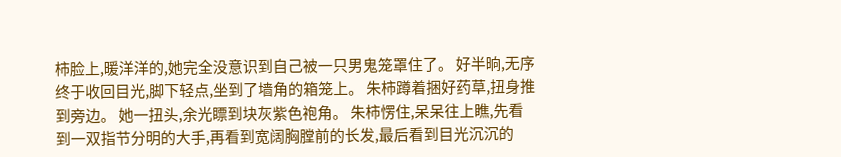柿脸上,暖洋洋的,她完全没意识到自己被一只男鬼笼罩住了。 好半晌,无序终于收回目光,脚下轻点,坐到了墙角的箱笼上。 朱柿蹲着捆好药草,扭身推到旁边。 她一扭头,余光瞟到块灰紫色袍角。 朱柿愣住,呆呆往上瞧,先看到一双指节分明的大手,再看到宽阔胸膛前的长发,最后看到目光沉沉的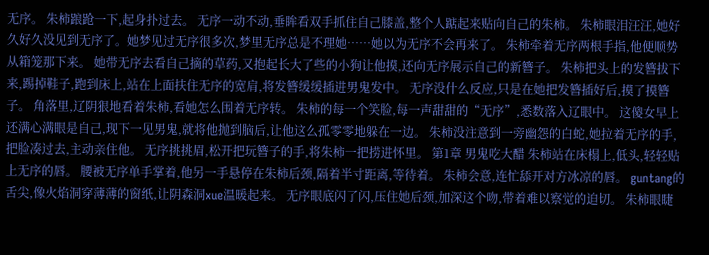无序。 朱柿踉跄一下,起身扑过去。 无序一动不动,垂眸看双手抓住自己膝盖,整个人踮起来贴向自己的朱柿。 朱柿眼泪汪汪,她好久好久没见到无序了。她梦见过无序很多次,梦里无序总是不理她……她以为无序不会再来了。 朱柿牵着无序两根手指,他便顺势从箱笼那下来。 她带无序去看自己摘的草药,又抱起长大了些的小狗让他摸,还向无序展示自己的新簪子。 朱柿把头上的发簪拔下来,踢掉鞋子,跑到床上,站在上面扶住无序的宽肩,将发簪缓缓插进男鬼发中。 无序没什么反应,只是在她把发簪插好后,摸了摸簪子。 角落里,辽阴狠地看着朱柿,看她怎么围着无序转。 朱柿的每一个笑脸,每一声甜甜的“无序”,悉数落入辽眼中。 这傻女早上还满心满眼是自己,现下一见男鬼,就将他抛到脑后,让他这么孤零零地躲在一边。 朱柿没注意到一旁幽怨的白蛇,她拉着无序的手,把脸凑过去,主动亲住他。 无序挑挑眉,松开把玩簪子的手,将朱柿一把捞进怀里。 第1章 男鬼吃大醋 朱柿站在床榻上,低头,轻轻贴上无序的唇。 腰被无序单手掌着,他另一手悬停在朱柿后颈,隔着半寸距离,等待着。 朱柿会意,连忙舔开对方冰凉的唇。 guntang的舌尖,像火焰洞穿薄薄的窗纸,让阴森洞xue温暖起来。 无序眼底闪了闪,压住她后颈,加深这个吻,带着难以察觉的迫切。 朱柿眼睫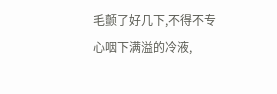毛颤了好几下,不得不专心咽下满溢的冷液,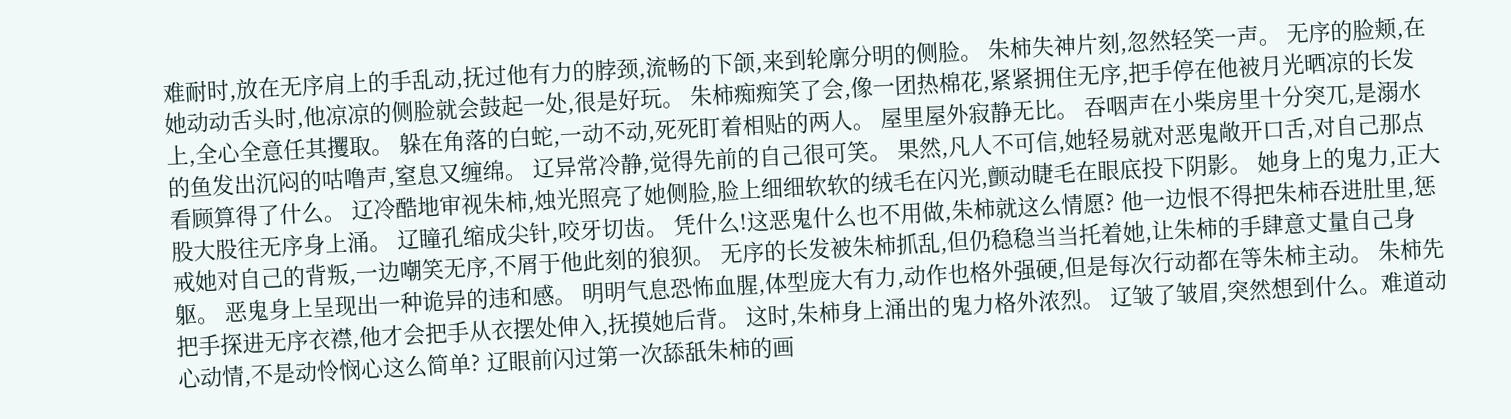难耐时,放在无序肩上的手乱动,抚过他有力的脖颈,流畅的下颌,来到轮廓分明的侧脸。 朱柿失神片刻,忽然轻笑一声。 无序的脸颊,在她动动舌头时,他凉凉的侧脸就会鼓起一处,很是好玩。 朱柿痴痴笑了会,像一团热棉花,紧紧拥住无序,把手停在他被月光晒凉的长发上,全心全意任其攫取。 躲在角落的白蛇,一动不动,死死盯着相贴的两人。 屋里屋外寂静无比。 吞咽声在小柴房里十分突兀,是溺水的鱼发出沉闷的咕噜声,窒息又缠绵。 辽异常冷静,觉得先前的自己很可笑。 果然,凡人不可信,她轻易就对恶鬼敞开口舌,对自己那点看顾算得了什么。 辽冷酷地审视朱柿,烛光照亮了她侧脸,脸上细细软软的绒毛在闪光,颤动睫毛在眼底投下阴影。 她身上的鬼力,正大股大股往无序身上涌。 辽瞳孔缩成尖针,咬牙切齿。 凭什么!这恶鬼什么也不用做,朱柿就这么情愿? 他一边恨不得把朱柿吞进肚里,惩戒她对自己的背叛,一边嘲笑无序,不屑于他此刻的狼狈。 无序的长发被朱柿抓乱,但仍稳稳当当托着她,让朱柿的手肆意丈量自己身躯。 恶鬼身上呈现出一种诡异的违和感。 明明气息恐怖血腥,体型庞大有力,动作也格外强硬,但是每次行动都在等朱柿主动。 朱柿先把手探进无序衣襟,他才会把手从衣摆处伸入,抚摸她后背。 这时,朱柿身上涌出的鬼力格外浓烈。 辽皱了皱眉,突然想到什么。难道动心动情,不是动怜悯心这么简单? 辽眼前闪过第一次舔舐朱柿的画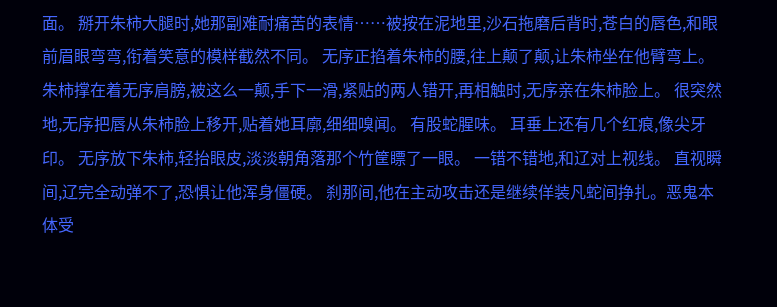面。 掰开朱柿大腿时,她那副难耐痛苦的表情……被按在泥地里,沙石拖磨后背时,苍白的唇色,和眼前眉眼弯弯,衔着笑意的模样截然不同。 无序正掐着朱柿的腰,往上颠了颠,让朱柿坐在他臂弯上。 朱柿撑在着无序肩膀,被这么一颠,手下一滑,紧贴的两人错开,再相触时,无序亲在朱柿脸上。 很突然地,无序把唇从朱柿脸上移开,贴着她耳廓,细细嗅闻。 有股蛇腥味。 耳垂上还有几个红痕,像尖牙印。 无序放下朱柿,轻抬眼皮,淡淡朝角落那个竹筐瞟了一眼。 一错不错地,和辽对上视线。 直视瞬间,辽完全动弹不了,恐惧让他浑身僵硬。 刹那间,他在主动攻击还是继续佯装凡蛇间挣扎。恶鬼本体受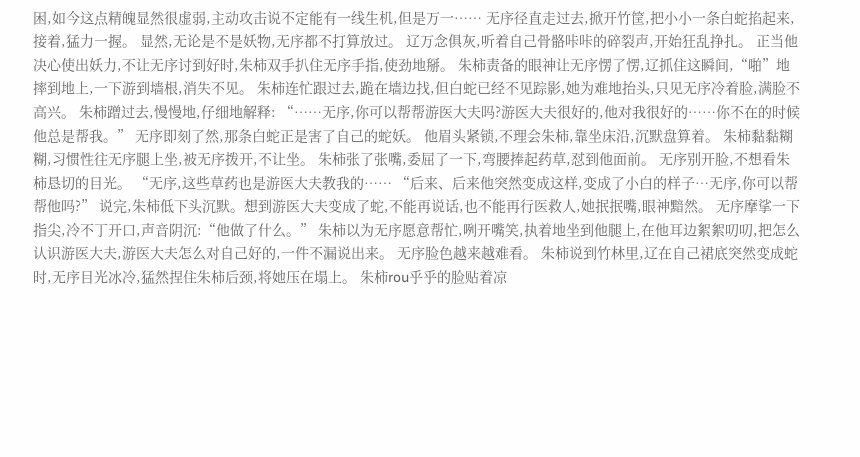困,如今这点精魄显然很虚弱,主动攻击说不定能有一线生机,但是万一…… 无序径直走过去,掀开竹筐,把小小一条白蛇掐起来,接着,猛力一握。 显然,无论是不是妖物,无序都不打算放过。 辽万念俱灰,听着自己骨骼咔咔的碎裂声,开始狂乱挣扎。 正当他决心使出妖力,不让无序讨到好时,朱柿双手扒住无序手指,使劲地掰。 朱柿责备的眼神让无序愣了愣,辽抓住这瞬间,“啪”地摔到地上,一下游到墙根,消失不见。 朱柿连忙跟过去,跪在墙边找,但白蛇已经不见踪影,她为难地抬头,只见无序冷着脸,满脸不高兴。 朱柿蹭过去,慢慢地,仔细地解释: “……无序,你可以帮帮游医大夫吗?游医大夫很好的,他对我很好的……你不在的时候他总是帮我。” 无序即刻了然,那条白蛇正是害了自己的蛇妖。 他眉头紧锁,不理会朱柿,靠坐床沿,沉默盘算着。 朱柿黏黏糊糊,习惯性往无序腿上坐,被无序拨开,不让坐。 朱柿张了张嘴,委屈了一下,弯腰捧起药草,怼到他面前。 无序别开脸,不想看朱柿恳切的目光。 “无序,这些草药也是游医大夫教我的…… “后来、后来他突然变成这样,变成了小白的样子…无序,你可以帮帮他吗?” 说完,朱柿低下头沉默。想到游医大夫变成了蛇,不能再说话,也不能再行医救人,她抿抿嘴,眼神黯然。 无序摩挲一下指尖,冷不丁开口,声音阴沉:“他做了什么。” 朱柿以为无序愿意帮忙,咧开嘴笑,执着地坐到他腿上,在他耳边絮絮叨叨,把怎么认识游医大夫,游医大夫怎么对自己好的,一件不漏说出来。 无序脸色越来越难看。 朱柿说到竹林里,辽在自己裙底突然变成蛇时,无序目光冰冷,猛然捏住朱柿后颈,将她压在塌上。 朱柿rou乎乎的脸贴着凉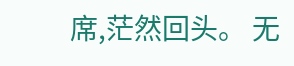席,茫然回头。 无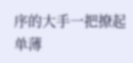序的大手一把撩起单薄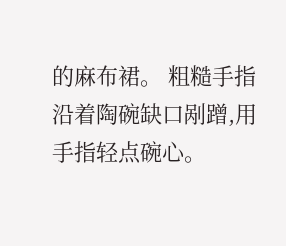的麻布裙。 粗糙手指沿着陶碗缺口剐蹭,用手指轻点碗心。